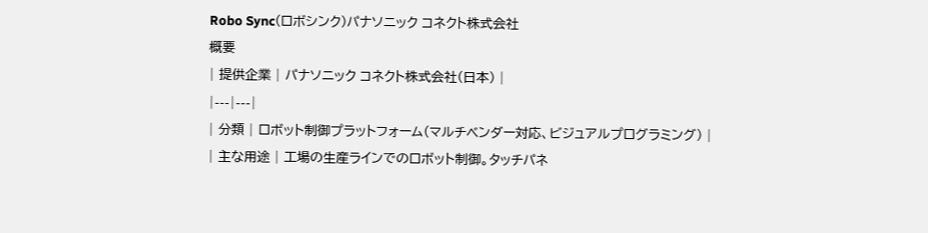Robo Sync(ロボシンク)パナソニック コネクト株式会社
概要
| 提供企業 | パナソニック コネクト株式会社(日本) |
|---|---|
| 分類 | ロボット制御プラットフォーム(マルチベンダー対応、ビジュアルプログラミング) |
| 主な用途 | 工場の生産ラインでのロボット制御。タッチパネ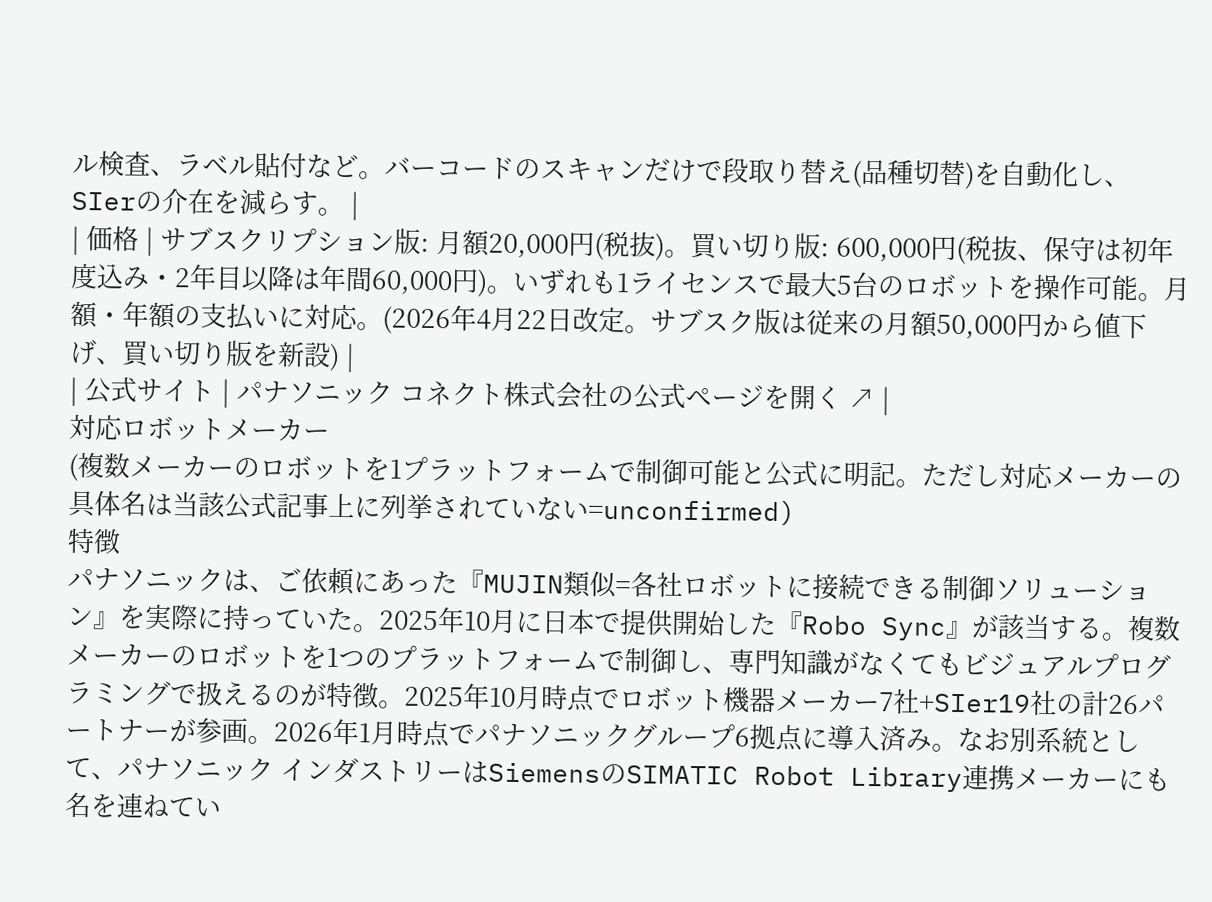ル検査、ラベル貼付など。バーコードのスキャンだけで段取り替え(品種切替)を自動化し、SIerの介在を減らす。 |
| 価格 | サブスクリプション版: 月額20,000円(税抜)。買い切り版: 600,000円(税抜、保守は初年度込み・2年目以降は年間60,000円)。いずれも1ライセンスで最大5台のロボットを操作可能。月額・年額の支払いに対応。(2026年4月22日改定。サブスク版は従来の月額50,000円から値下げ、買い切り版を新設) |
| 公式サイト | パナソニック コネクト株式会社の公式ページを開く ↗ |
対応ロボットメーカー
(複数メーカーのロボットを1プラットフォームで制御可能と公式に明記。ただし対応メーカーの具体名は当該公式記事上に列挙されていない=unconfirmed)
特徴
パナソニックは、ご依頼にあった『MUJIN類似=各社ロボットに接続できる制御ソリューション』を実際に持っていた。2025年10月に日本で提供開始した『Robo Sync』が該当する。複数メーカーのロボットを1つのプラットフォームで制御し、専門知識がなくてもビジュアルプログラミングで扱えるのが特徴。2025年10月時点でロボット機器メーカー7社+SIer19社の計26パートナーが参画。2026年1月時点でパナソニックグループ6拠点に導入済み。なお別系統として、パナソニック インダストリーはSiemensのSIMATIC Robot Library連携メーカーにも名を連ねてい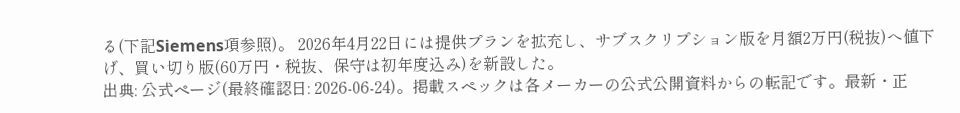る(下記Siemens項参照)。 2026年4月22日には提供プランを拡充し、サブスクリプション版を月額2万円(税抜)へ値下げ、買い切り版(60万円・税抜、保守は初年度込み)を新設した。
出典: 公式ページ(最終確認日: 2026-06-24)。掲載スペックは各メーカーの公式公開資料からの転記です。最新・正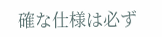確な仕様は必ず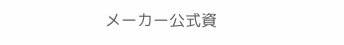メーカー公式資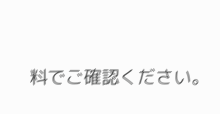料でご確認ください。